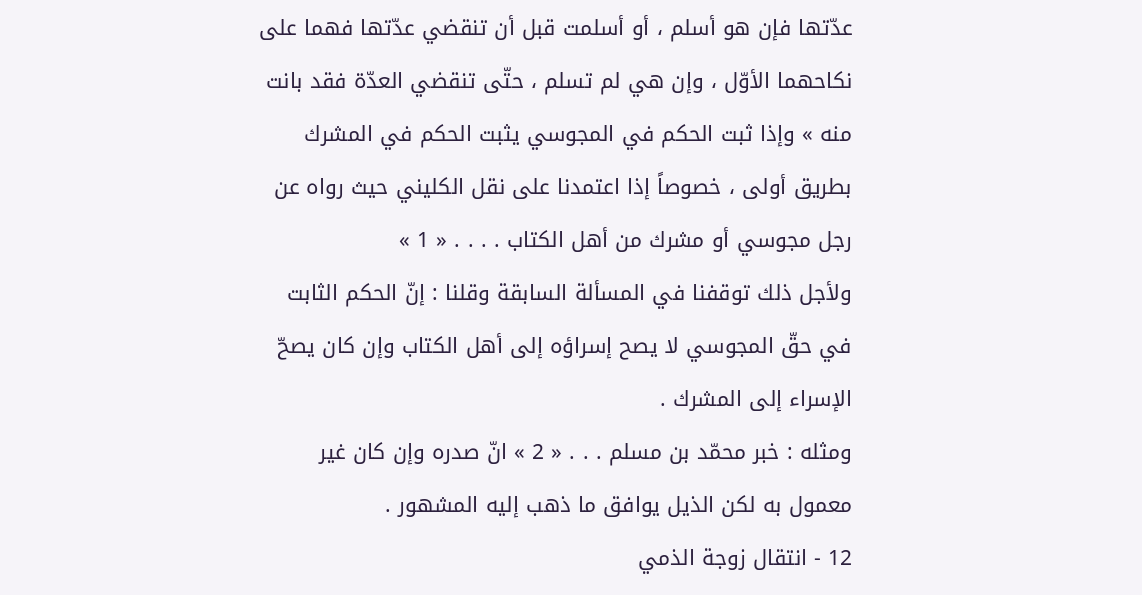عدّتها فإن هو أسلم ، أو أسلمت قبل أن تنقضي عدّتها فهما على نكاحهما الأوّل ، وإن هي لم تسلم ، حتّى تنقضي العدّة فقد بانت منه » وإذا ثبت الحكم في المجوسي يثبت الحكم في المشرك بطريق أولى ، خصوصاً إذا اعتمدنا على نقل الكليني حيث رواه عن رجل مجوسي أو مشرك من أهل الكتاب . . . . « 1 »
ولأجل ذلك توقفنا في المسألة السابقة وقلنا : إنّ الحكم الثابت في حقّ المجوسي لا يصح إسراؤه إلى أهل الكتاب وإن كان يصحّ الإسراء إلى المشرك .
ومثله : خبر محمّد بن مسلم . . . « 2 » انّ صدره وإن كان غير معمول به لكن الذيل يوافق ما ذهب إليه المشهور .
12 - انتقال زوجة الذمي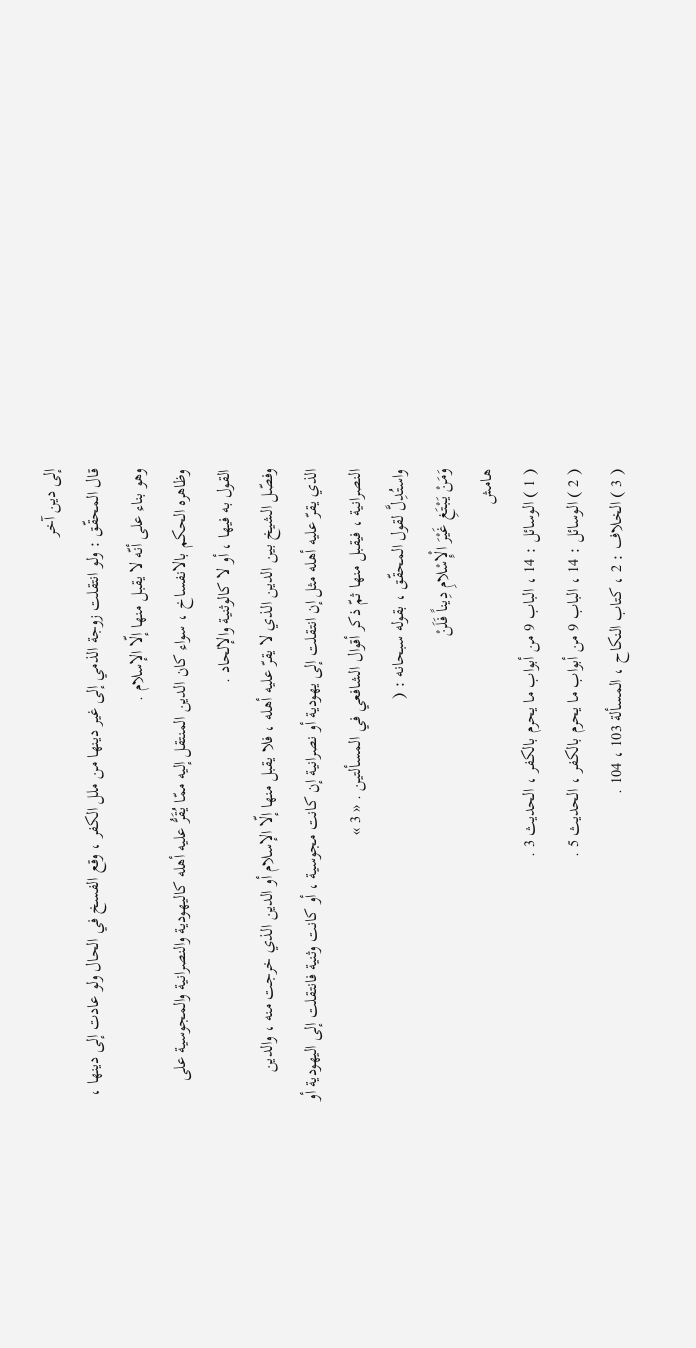إلى دين آخر
قال المحقّق : ولو انتقلت زوجة الذمي إلى غير دينها من ملل الكفر ، وقع الفسخ في الحال ولو عادت إلى دينها ، وهو بناء على أنّه لا يقبل منها إلّا الإسلام .
وظاهره الحكم بالانفساخ ، سواء كان الدين المنتقل إليه ممّا يُقَرُّ عليه أهله كاليهودية والنصرانية والمجوسية على القول به فيها ، أو لا كالوثنية والإلحاد .
وفصّل الشيخ بين الدين الذي لا يقرّ عليه أهله ، فلا يقبل منها إلّا الإسلام أو الدين الذي خرجت منه ، والدين الذي يقرّ عليه أهله مثل إن انتقلت إلى يهودية أو نصرانية إن كانت مجوسية ، أو كانت وثنية فانتقلت إلى اليهودية أو النصرانية ، فيقبل منها ثمّ ذكر أقوال الشافعي في المسألتين . « 3 »
واستُدِلَّ لقول المحقّق ، بقوله سبحانه : (
وَمَنْ يَبْتَغِ غَيْرَ الْإِسْلامِ دِيناً فَلَنْ
هامش
( 1 ) الوسائل : 14 ، الباب 9 من أبواب ما يحرم بالكفر ، الحديث 3 .
( 2 ) الوسائل : 14 ، الباب 9 من أبواب ما يحرم بالكفر ، الحديث 5 .
( 3 ) الخلاف : 2 ، كتاب النكاح ، المسألة 103 ، 104 .